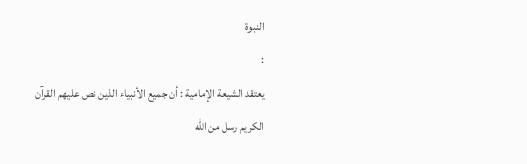النبوة
:
يعتقد الشيعة الإمامية : أن جميع الأنبياء الذين نص عليهم القرآن
الكريم رسل من الله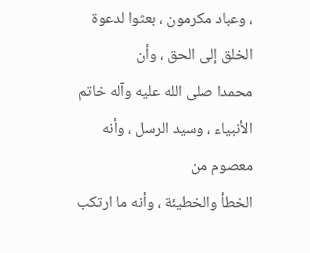، وعباد مكرمون ، بعثوا لدعوة الخلق إلى الحق ، وأن
محمدا صلى الله عليه وآله خاتم الأنبياء ، وسيد الرسل ، وأنه معصوم من
الخطأ والخطيئة ، وأنه ما ارتكب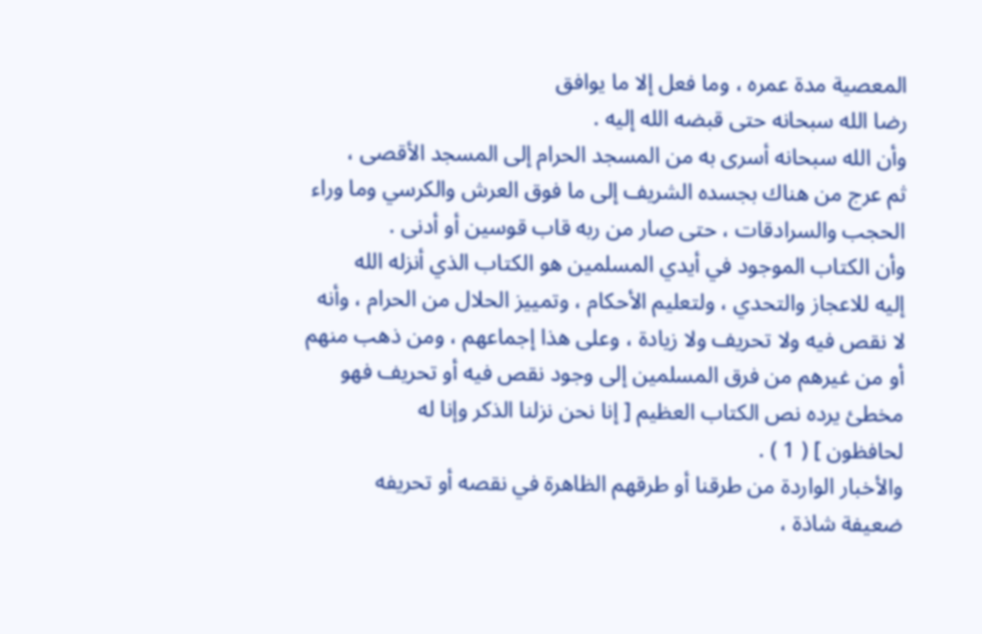المعصية مدة عمره ، وما فعل إلا ما يوافق
رضا الله سبحانه حتى قبضه الله إليه .
وأن الله سبحانه أسرى به من المسجد الحرام إلى المسجد الأقصى ،
ثم عرج من هناك بجسده الشريف إلى ما فوق العرش والكرسي وما وراء
الحجب والسرادقات ، حتى صار من ربه قاب قوسين أو أدنى .
وأن الكتاب الموجود في أيدي المسلمين هو الكتاب الذي أنزله الله
إليه للاعجاز والتحدي ، ولتعليم الأحكام ، وتمييز الحلال من الحرام ، وأنه
لا نقص فيه ولا تحريف ولا زيادة ، وعلى هذا إجماعهم ، ومن ذهب منهم
أو من غيرهم من فرق المسلمين إلى وجود نقص فيه أو تحريف فهو
مخطئ يرده نص الكتاب العظيم [ إنا نحن نزلنا الذكر وإنا له
لحافظون ] ( 1 ) .
والأخبار الواردة من طرقنا أو طرقهم الظاهرة في نقصه أو تحريفه
ضعيفة شاذة ،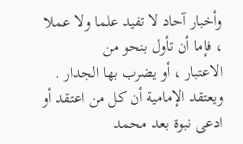وأخبار آحاد لا تفيد علما ولا عملا ، فإما أن تأول بنحو من
الاعتبار ، أو يضرب بها الجدار .
ويعتقد الإمامية أن كل من اعتقد أو ادعى نبوة بعد محمد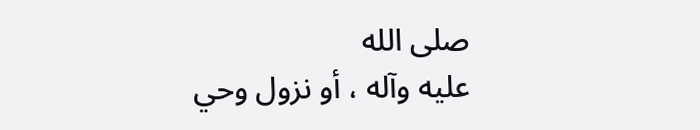صلى الله
عليه وآله ، أو نزول وحي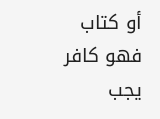أو كتاب فهو كافر يجب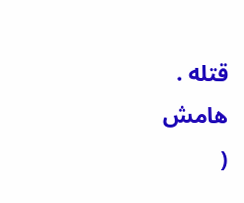قتله .
هامش
(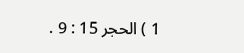1 ) الحجر 15 : 9 .